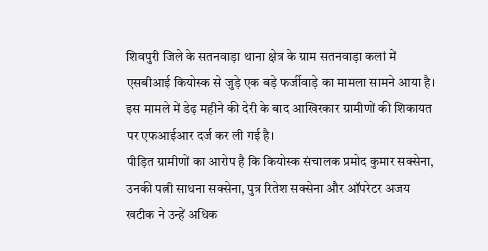शिवपुरी जिले के सतनवाड़ा थाना क्षेत्र के ग्राम सतनवाड़ा कलां में एसबीआई कियोस्क से जुड़े एक बड़े फर्जीवाड़े का मामला सामने आया है। इस मामले में डेढ़ महीने की देरी के बाद आखिरकार ग्रामीणों की शिकायत पर एफआईआर दर्ज कर ली गई है।
पीड़ित ग्रामीणों का आरोप है कि कियोस्क संचालक प्रमोद कुमार सक्सेना, उनकी पत्नी साधना सक्सेना, पुत्र रितेश सक्सेना और ऑपरेटर अजय खटीक ने उन्हें अधिक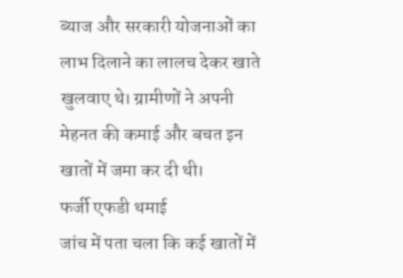ब्याज और सरकारी योजनाओं का लाभ दिलाने का लालच देकर खाते खुलवाए थे। ग्रामीणों ने अपनी मेहनत की कमाई और बचत इन खातों में जमा कर दी थी।
फर्जी एफडी थमाई
जांच में पता चला कि कई खातों में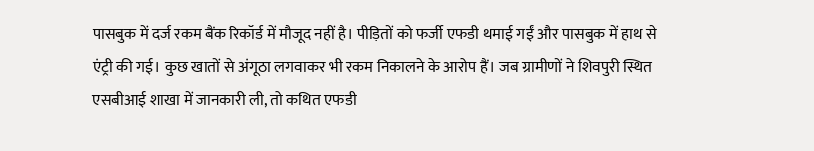पासबुक में दर्ज रकम बैंक रिकॉर्ड में मौजूद नहीं है। पीड़ितों को फर्जी एफडी थमाई गईं और पासबुक में हाथ से एंट्री की गई। कुछ खातों से अंगूठा लगवाकर भी रकम निकालने के आरोप हैं। जब ग्रामीणों ने शिवपुरी स्थित एसबीआई शाखा में जानकारी ली, तो कथित एफडी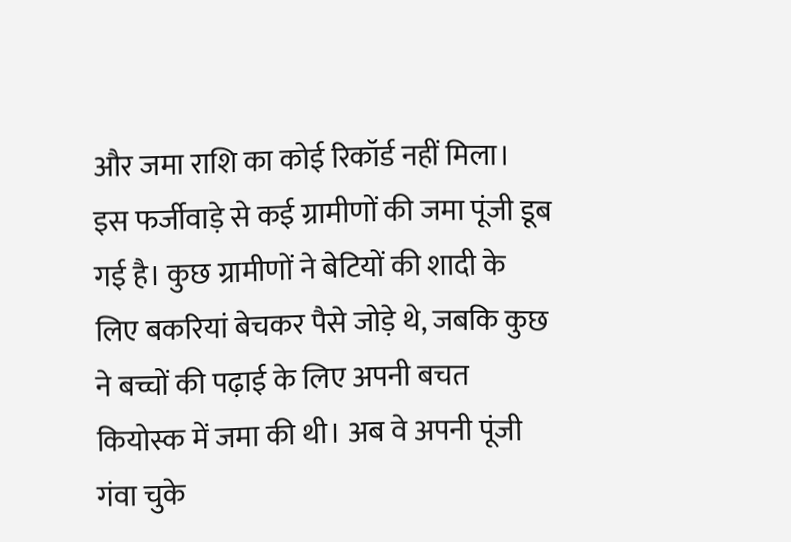और जमा राशि का कोई रिकॉर्ड नहीं मिला।
इस फर्जीवाड़े से कई ग्रामीणों की जमा पूंजी डूब गई है। कुछ ग्रामीणों ने बेटियों की शादी के लिए बकरियां बेचकर पैसे जोड़े थे, जबकि कुछ ने बच्चों की पढ़ाई के लिए अपनी बचत कियोस्क में जमा की थी। अब वे अपनी पूंजी गंवा चुके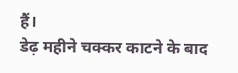हैं।
डेढ़ महीने चक्कर काटने के बाद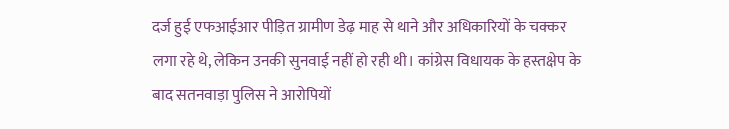दर्ज हुई एफआईआर पीड़ित ग्रामीण डेढ़ माह से थाने और अधिकारियों के चक्कर लगा रहे थे, लेकिन उनकी सुनवाई नहीं हो रही थी। कांग्रेस विधायक के हस्तक्षेप के बाद सतनवाड़ा पुलिस ने आरोपियों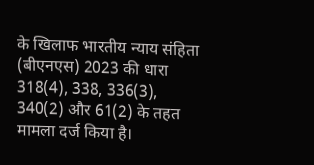के खिलाफ भारतीय न्याय संहिता (बीएनएस) 2023 की धारा 318(4), 338, 336(3), 340(2) और 61(2) के तहत मामला दर्ज किया है।